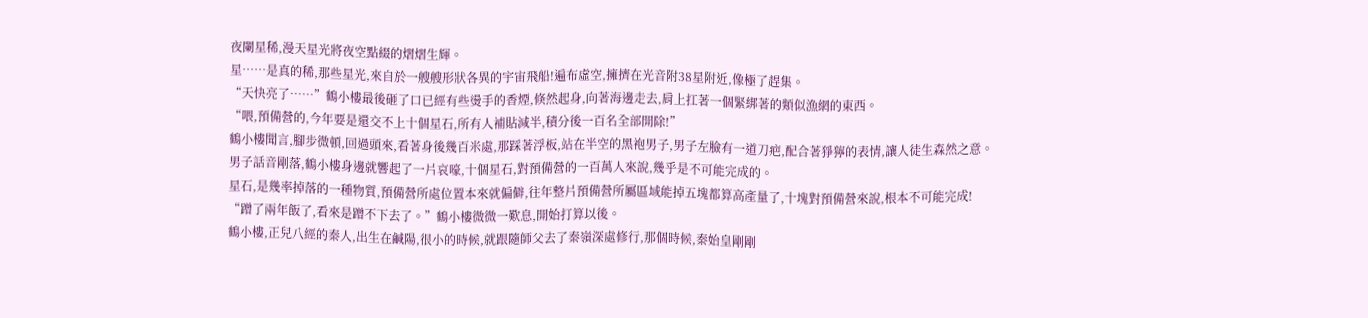夜闌星稀,漫天星光將夜空點綴的熠熠生輝。
星……是真的稀,那些星光,來自於一艘艘形狀各異的宇宙飛船!遍布虛空,擁擠在光音附38星附近,像極了趕集。
“天快亮了……”鶴小樓最後砸了口已經有些燙手的香煙,倏然起身,向著海邊走去,肩上扛著一個緊綁著的類似漁網的東西。
“喂,預備營的,今年要是還交不上十個星石,所有人補貼減半,積分後一百名全部開除!”
鶴小樓聞言,腳步微頓,回過頭來,看著身後幾百米處,那踩著浮板,站在半空的黑袍男子,男子左臉有一道刀疤,配合著猙獰的表情,讓人徒生森然之意。
男子話音剛落,鶴小樓身邊就響起了一片哀嚎,十個星石,對預備營的一百萬人來說,幾乎是不可能完成的。
星石,是幾率掉落的一種物質,預備營所處位置本來就偏僻,往年整片預備營所屬區域能掉五塊都算高產量了,十塊對預備營來說,根本不可能完成!
“蹭了兩年飯了,看來是蹭不下去了。”鶴小樓微微一歎息,開始打算以後。
鶴小樓,正兒八經的秦人,出生在鹹陽,很小的時候,就跟隨師父去了秦嶺深處修行,那個時候,秦始皇剛剛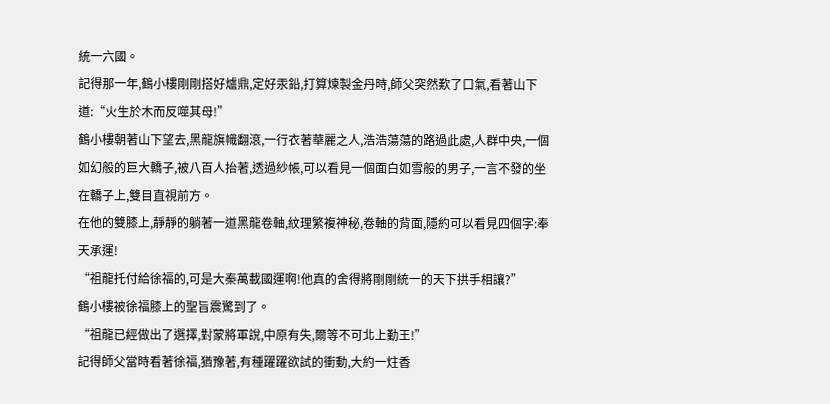統一六國。
記得那一年,鶴小樓剛剛搭好爐鼎,定好汞鉛,打算煉製金丹時,師父突然歎了口氣,看著山下道:“火生於木而反噬其母!”
鶴小樓朝著山下望去,黑龍旗幟翻滾,一行衣著華麗之人,浩浩蕩蕩的路過此處,人群中央,一個如幻般的巨大轎子,被八百人抬著,透過紗帳,可以看見一個面白如雪般的男子,一言不發的坐在轎子上,雙目直視前方。
在他的雙膝上,靜靜的躺著一道黑龍卷軸,紋理繁複神秘,卷軸的背面,隱約可以看見四個字:奉天承運!
“祖龍托付給徐福的,可是大秦萬載國運啊!他真的舍得將剛剛統一的天下拱手相讓?”
鶴小樓被徐福膝上的聖旨震驚到了。
“祖龍已經做出了選擇,對蒙將軍說,中原有失,爾等不可北上勤王!”
記得師父當時看著徐福,猶豫著,有種躍躍欲試的衝動,大約一炷香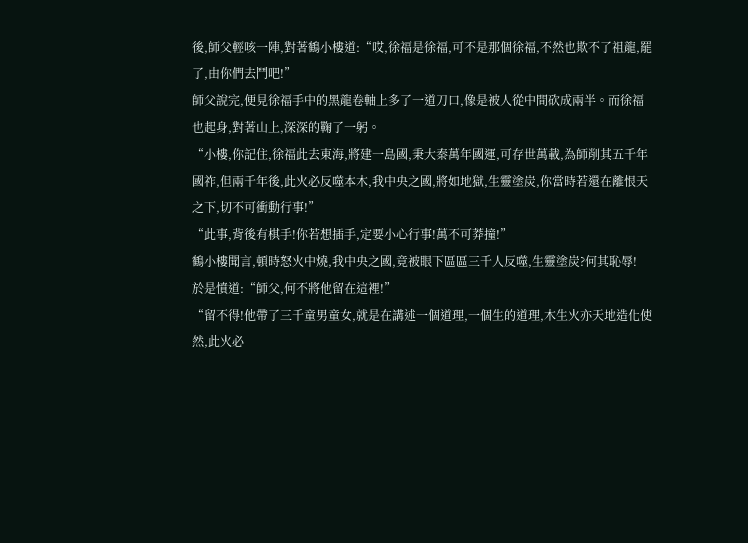後,師父輕咳一陣,對著鶴小樓道:“哎,徐福是徐福,可不是那個徐福,不然也欺不了祖龍,罷了,由你們去鬥吧!”
師父說完,便見徐福手中的黑龍卷軸上多了一道刀口,像是被人從中間砍成兩半。而徐福也起身,對著山上,深深的鞠了一躬。
“小樓,你記住,徐福此去東海,將建一島國,秉大秦萬年國運,可存世萬載,為師削其五千年國祚,但兩千年後,此火必反噬本木,我中央之國,將如地獄,生靈塗炭,你當時若還在離恨天之下,切不可衝動行事!”
“此事,背後有棋手!你若想插手,定要小心行事!萬不可莽撞!”
鶴小樓聞言,頓時怒火中燒,我中央之國,竟被眼下區區三千人反噬,生靈塗炭?何其恥辱!
於是憤道:“師父,何不將他留在這裡!”
“留不得!他帶了三千童男童女,就是在講述一個道理,一個生的道理,木生火亦天地造化使然,此火必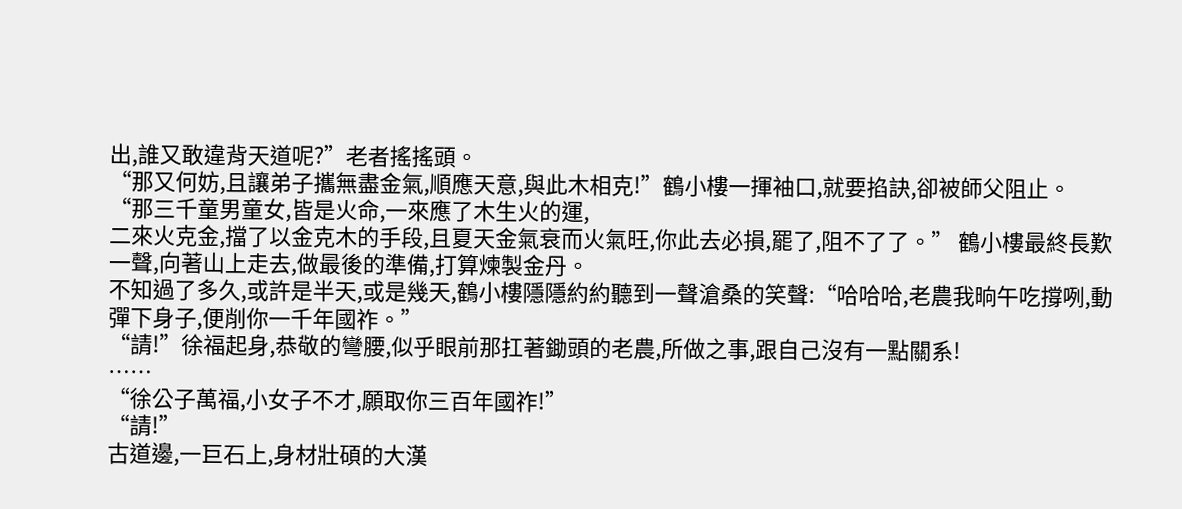出,誰又敢違背天道呢?”老者搖搖頭。
“那又何妨,且讓弟子攜無盡金氣,順應天意,與此木相克!”鶴小樓一揮袖口,就要掐訣,卻被師父阻止。
“那三千童男童女,皆是火命,一來應了木生火的運,
二來火克金,擋了以金克木的手段,且夏天金氣衰而火氣旺,你此去必損,罷了,阻不了了。” 鶴小樓最終長歎一聲,向著山上走去,做最後的準備,打算煉製金丹。
不知過了多久,或許是半天,或是幾天,鶴小樓隱隱約約聽到一聲滄桑的笑聲:“哈哈哈,老農我晌午吃撐咧,動彈下身子,便削你一千年國祚。”
“請!”徐福起身,恭敬的彎腰,似乎眼前那扛著鋤頭的老農,所做之事,跟自己沒有一點關系!
……
“徐公子萬福,小女子不才,願取你三百年國祚!”
“請!”
古道邊,一巨石上,身材壯碩的大漢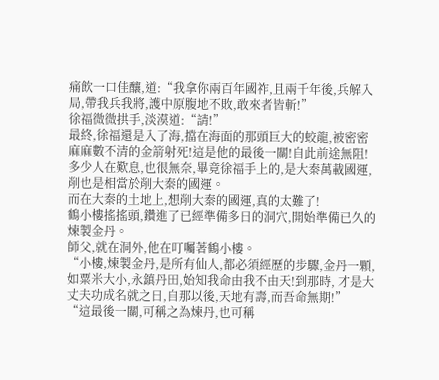痛飲一口佳釀,道:“我拿你兩百年國祚,且兩千年後,兵解入局,帶我兵我將,護中原腹地不敗,敢來者皆斬!”
徐福微微拱手,淡漠道:“請!”
最終,徐福還是入了海,擋在海面的那頭巨大的蛟龍,被密密麻麻數不清的金箭射死!這是他的最後一關!自此前途無阻!
多少人在歎息,也很無奈,畢竟徐福手上的,是大秦萬載國運,削也是相當於削大秦的國運。
而在大秦的土地上,想削大秦的國運,真的太難了!
鶴小樓搖搖頭,鑽進了已經準備多日的洞穴,開始準備已久的煉製金丹。
師父,就在洞外,他在叮囑著鶴小樓。
“小樓,煉製金丹,是所有仙人,都必須經歷的步驟,金丹一顆,如粟米大小,永鎮丹田,始知我命由我不由天!到那時, 才是大丈夫功成名就之日,自那以後,天地有壽,而吾命無期!”
“這最後一關,可稱之為煉丹,也可稱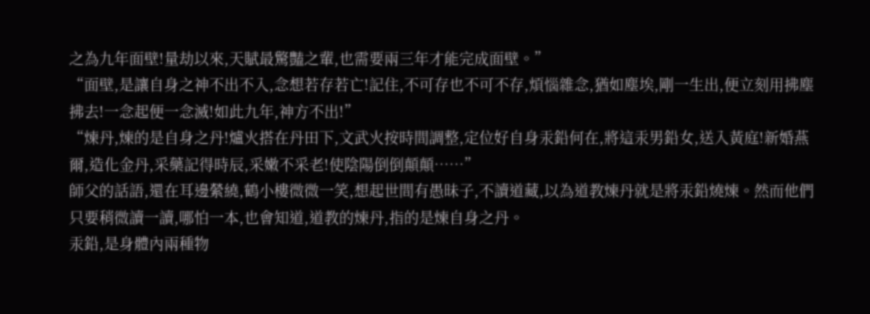之為九年面壁!量劫以來,天賦最驚豔之輩,也需要兩三年才能完成面壁。”
“面壁,是讓自身之神不出不入,念想若存若亡!記住,不可存也不可不存,煩惱雜念,猶如塵埃,剛一生出,便立刻用拂塵拂去!一念起便一念滅!如此九年,神方不出!”
“煉丹,煉的是自身之丹!爐火搭在丹田下,文武火按時間調整,定位好自身汞鉛何在,將這汞男鉛女,送入黃庭!新婚燕爾,造化金丹,采藥記得時辰,采嫩不采老!使陰陽倒倒顛顛……”
師父的話語,還在耳邊縈繞,鶴小樓微微一笑,想起世間有愚昧子,不讀道藏,以為道教煉丹就是將汞鉛燒煉。然而他們只要稍微讀一讀,哪怕一本,也會知道,道教的煉丹,指的是煉自身之丹。
汞鉛,是身體內兩種物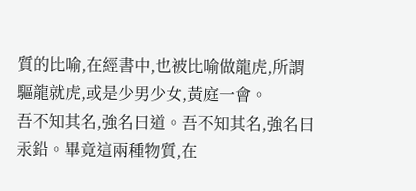質的比喻,在經書中,也被比喻做龍虎,所謂驅龍就虎,或是少男少女,黃庭一會。
吾不知其名,強名曰道。吾不知其名,強名曰汞鉛。畢竟這兩種物質,在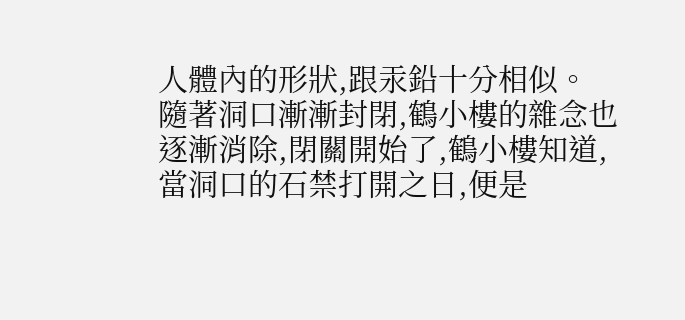人體內的形狀,跟汞鉛十分相似。
隨著洞口漸漸封閉,鶴小樓的雜念也逐漸消除,閉關開始了,鶴小樓知道,當洞口的石禁打開之日,便是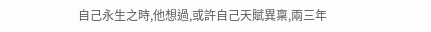自己永生之時,他想過,或許自己天賦異稟,兩三年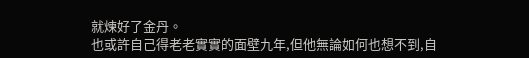就煉好了金丹。
也或許自己得老老實實的面壁九年,但他無論如何也想不到,自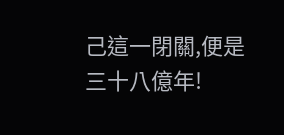己這一閉關,便是三十八億年!